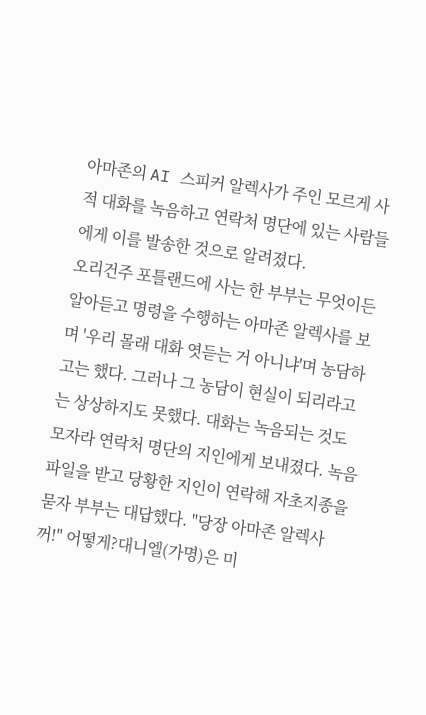아마존의 AI 스피커 알렉사가 주인 모르게 사적 대화를 녹음하고 연락처 명단에 있는 사람들에게 이를 발송한 것으로 알려졌다.
오리건주 포틀랜드에 사는 한 부부는 무엇이든 알아듣고 명령을 수행하는 아마존 알렉사를 보며 '우리 몰래 대화 엿듣는 거 아니냐'며 농담하고는 했다. 그러나 그 농담이 현실이 되리라고는 상상하지도 못했다. 대화는 녹음되는 것도 모자라 연락처 명단의 지인에게 보내졌다. 녹음파일을 받고 당황한 지인이 연락해 자초지종을 묻자 부부는 대답했다. "당장 아마존 알렉사 꺼!" 어떻게?대니엘(가명)은 미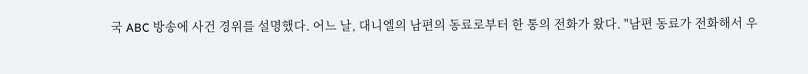국 ABC 방송에 사건 경위를 설명했다. 어느 날, 대니엘의 남편의 동료로부터 한 통의 전화가 왔다. "남편 동료가 전화해서 우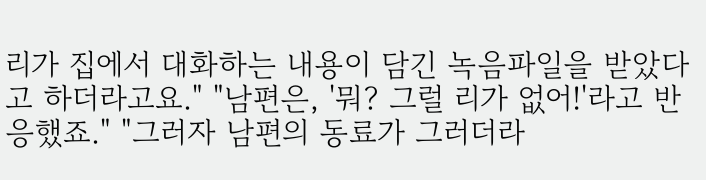리가 집에서 대화하는 내용이 담긴 녹음파일을 받았다고 하더라고요." "남편은, '뭐? 그럴 리가 없어!'라고 반응했죠." "그러자 남편의 동료가 그러더라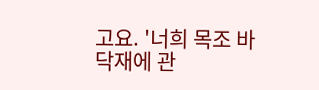고요. '너희 목조 바닥재에 관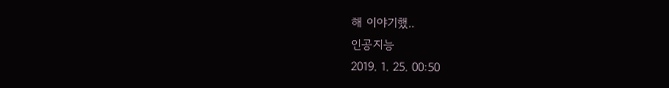해 이야기했..
인공지능
2019. 1. 25. 00:50